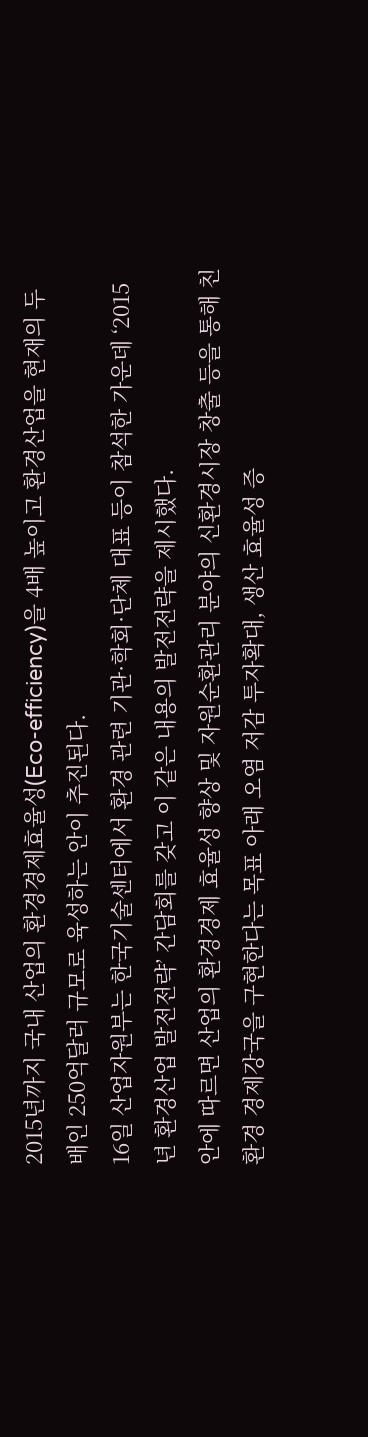2015년까지 국내 산업의 환경경제효율성(Eco-efficiency)을 4배 높이고 환경산업을 현재의 두 배인 250억달러 규모로 육성하는 안이 추진된다.
16일 산업자원부는 한국기술센터에서 환경 관련 기관·학회·단체 대표 등이 참석한 가운데 ‘2015년 환경산업 발전전략’ 간담회를 갖고 이 같은 내용의 발전전략을 제시했다.
안에 따르면 산업의 환경경제 효율성 향상 및 자원순환관리 분야의 신환경시장 창출 등을 통해 친환경 경제강국을 구현한다는 목표 아래 오염 저감 투자확대, 생산 효율성 증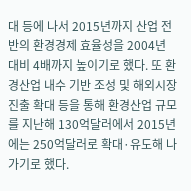대 등에 나서 2015년까지 산업 전반의 환경경제 효율성을 2004년 대비 4배까지 높이기로 했다. 또 환경산업 내수 기반 조성 및 해외시장 진출 확대 등을 통해 환경산업 규모를 지난해 130억달러에서 2015년에는 250억달러로 확대·유도해 나가기로 했다.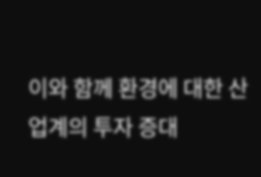이와 함께 환경에 대한 산업계의 투자 증대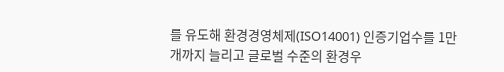를 유도해 환경경영체제(ISO14001) 인증기업수를 1만개까지 늘리고 글로벌 수준의 환경우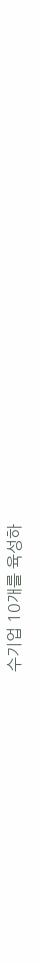수기업 10개를 육성하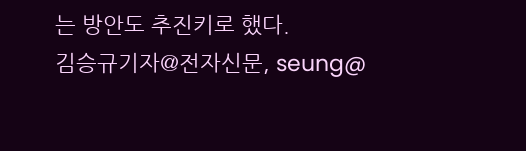는 방안도 추진키로 했다.
김승규기자@전자신문, seung@